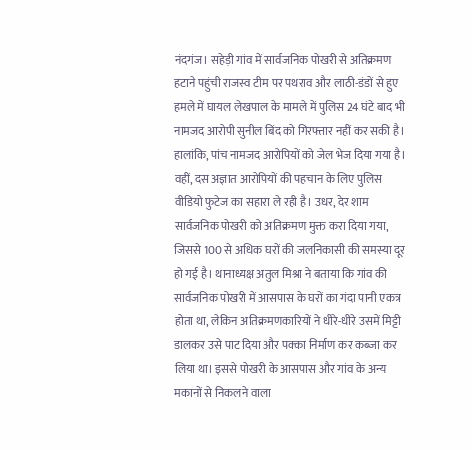नंदगंज। सहेड़ी गांव में सार्वजनिक पोखरी से अतिक्रमण हटाने पहुंची राजस्व टीम पर पथराव और लाठी-डंडों से हुए हमले में घायल लेखपाल के मामले में पुलिस 24 घंटे बाद भी नामजद आरोपी सुनील बिंद को गिरफ्तार नहीं कर सकी है। हालांकि, पांच नामजद आरोपियों को जेल भेज दिया गया है।
वहीं, दस अज्ञात आरोपियों की पहचान के लिए पुलिस वीडियो फुटेज का सहारा ले रही है। उधर, देर शाम सार्वजनिक पोखरी को अतिक्रमण मुक्त करा दिया गया, जिससे 100 से अधिक घरों की जलनिकासी की समस्या दूर हो गई है। थानाध्यक्ष अतुल मिश्रा ने बताया कि गांव की सार्वजनिक पोखरी में आसपास के घरों का गंदा पानी एकत्र होता था, लेकिन अतिक्रमणकारियों ने धीरे-धीरे उसमें मिट्टी डालकर उसे पाट दिया और पक्का निर्माण कर कब्जा कर लिया था। इससे पोखरी के आसपास और गांव के अन्य मकानों से निकलने वाला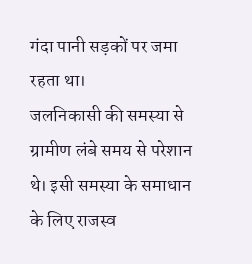गंदा पानी सड़कों पर जमा रहता था।
जलनिकासी की समस्या से ग्रामीण लंबे समय से परेशान थे। इसी समस्या के समाधान के लिए राजस्व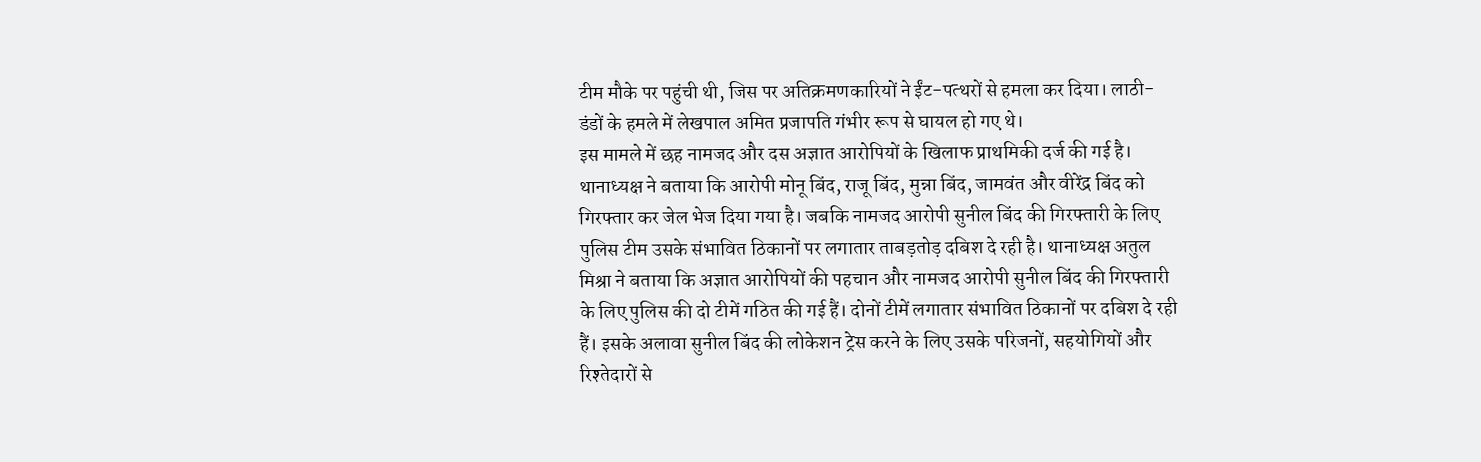टीम मौके पर पहुंची थी, जिस पर अतिक्रमणकारियों ने ईंट-पत्थरों से हमला कर दिया। लाठी-डंडों के हमले में लेखपाल अमित प्रजापति गंभीर रूप से घायल हो गए थे।
इस मामले में छह नामजद और दस अज्ञात आरोपियों के खिलाफ प्राथमिकी दर्ज की गई है। थानाध्यक्ष ने बताया कि आरोपी मोनू बिंद, राजू बिंद, मुन्ना बिंद, जामवंत और वीरेंद्र बिंद को गिरफ्तार कर जेल भेज दिया गया है। जबकि नामजद आरोपी सुनील बिंद की गिरफ्तारी के लिए पुलिस टीम उसके संभावित ठिकानों पर लगातार ताबड़तोड़ दबिश दे रही है। थानाध्यक्ष अतुल मिश्रा ने बताया कि अज्ञात आरोपियों की पहचान और नामजद आरोपी सुनील बिंद की गिरफ्तारी के लिए पुलिस की दो टीमें गठित की गई हैं। दोनों टीमें लगातार संभावित ठिकानों पर दबिश दे रही हैं। इसके अलावा सुनील बिंद की लोकेशन ट्रेस करने के लिए उसके परिजनों, सहयोगियों और रिश्तेदारों से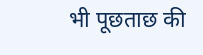भी पूछताछ की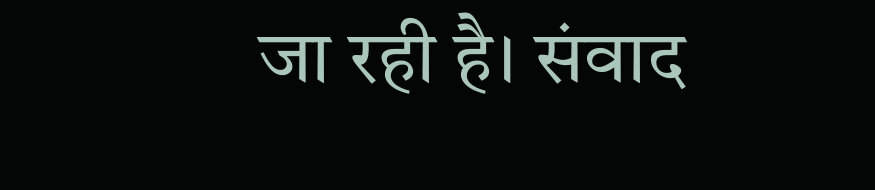जा रही है। संवाद